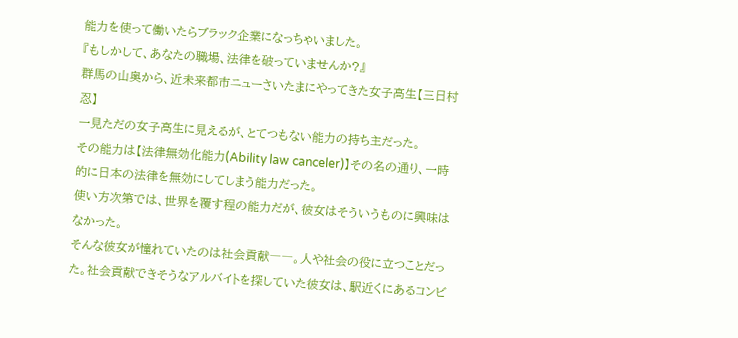能力を使って働いたらブラック企業になっちゃいました。
『もしかして、あなたの職場、法律を破っていませんか?』
群馬の山奥から、近未来都市ニューさいたまにやってきた女子高生【三日村 忍】
一見ただの女子高生に見えるが、とてつもない能力の持ち主だった。
その能力は【法律無効化能力(Ability law canceler)】その名の通り、一時的に日本の法律を無効にしてしまう能力だった。
使い方次第では、世界を覆す程の能力だが、彼女はそういうものに興味はなかった。
そんな彼女が憧れていたのは社会貢献――。人や社会の役に立つことだった。社会貢献できそうなアルバイトを探していた彼女は、駅近くにあるコンビ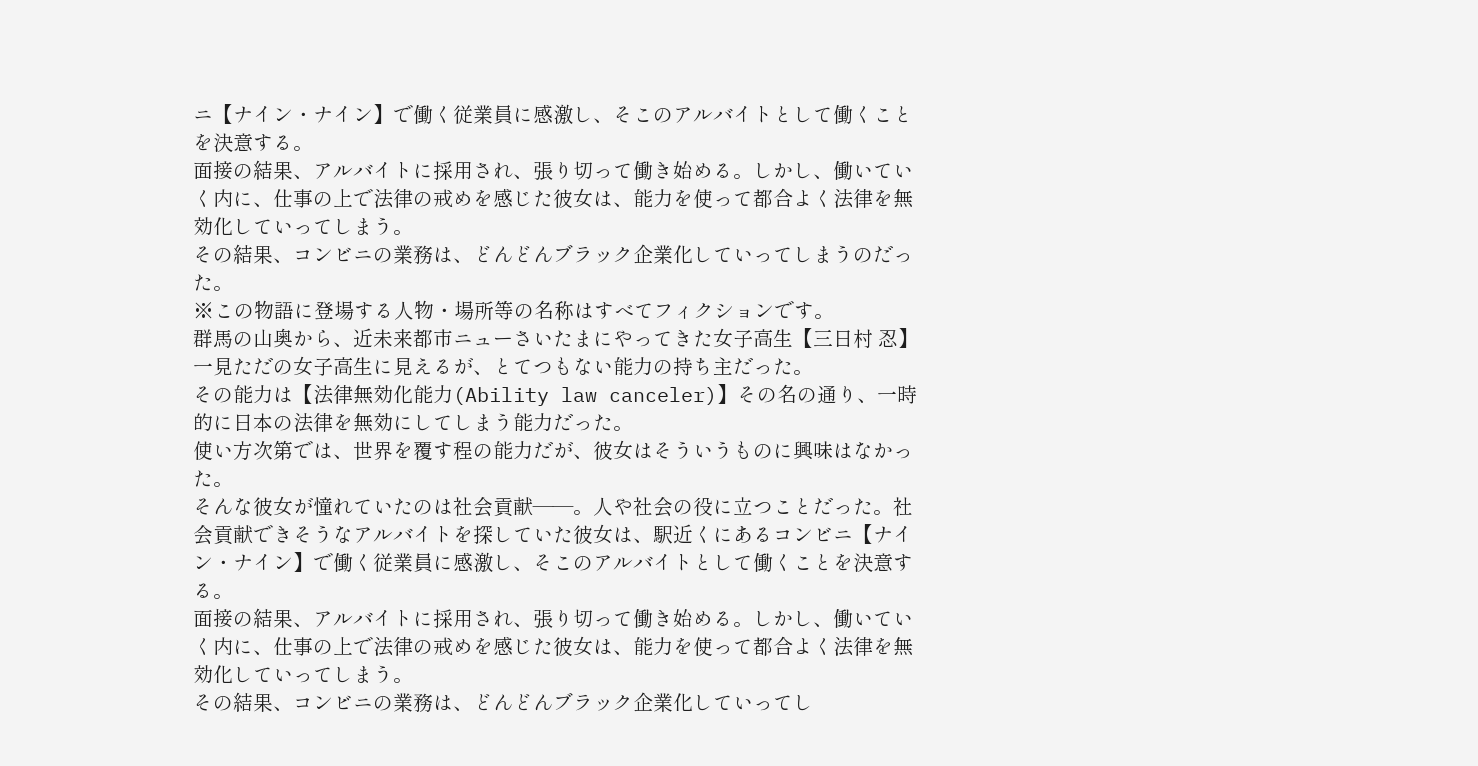ニ【ナイン・ナイン】で働く従業員に感激し、そこのアルバイトとして働くことを決意する。
面接の結果、アルバイトに採用され、張り切って働き始める。しかし、働いていく内に、仕事の上で法律の戒めを感じた彼女は、能力を使って都合よく法律を無効化していってしまう。
その結果、コンビニの業務は、どんどんブラック企業化していってしまうのだった。
※この物語に登場する人物・場所等の名称はすべてフィクションです。
群馬の山奥から、近未来都市ニューさいたまにやってきた女子高生【三日村 忍】
一見ただの女子高生に見えるが、とてつもない能力の持ち主だった。
その能力は【法律無効化能力(Ability law canceler)】その名の通り、一時的に日本の法律を無効にしてしまう能力だった。
使い方次第では、世界を覆す程の能力だが、彼女はそういうものに興味はなかった。
そんな彼女が憧れていたのは社会貢献――。人や社会の役に立つことだった。社会貢献できそうなアルバイトを探していた彼女は、駅近くにあるコンビニ【ナイン・ナイン】で働く従業員に感激し、そこのアルバイトとして働くことを決意する。
面接の結果、アルバイトに採用され、張り切って働き始める。しかし、働いていく内に、仕事の上で法律の戒めを感じた彼女は、能力を使って都合よく法律を無効化していってしまう。
その結果、コンビニの業務は、どんどんブラック企業化していってし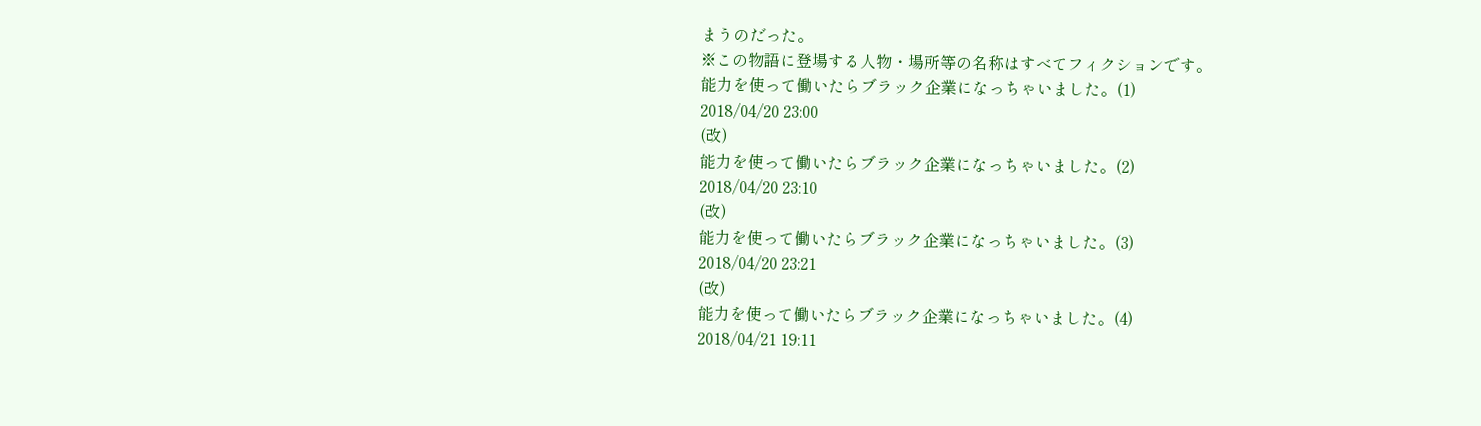まうのだった。
※この物語に登場する人物・場所等の名称はすべてフィクションです。
能力を使って働いたらブラック企業になっちゃいました。(1)
2018/04/20 23:00
(改)
能力を使って働いたらブラック企業になっちゃいました。(2)
2018/04/20 23:10
(改)
能力を使って働いたらブラック企業になっちゃいました。(3)
2018/04/20 23:21
(改)
能力を使って働いたらブラック企業になっちゃいました。(4)
2018/04/21 19:11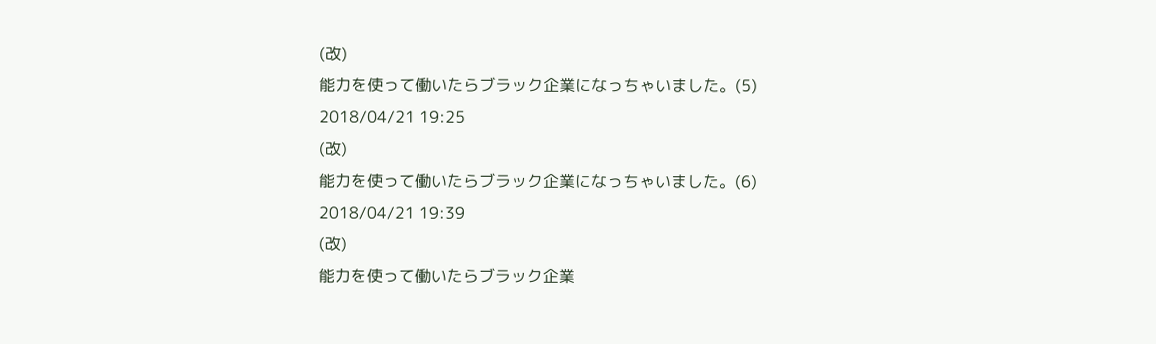(改)
能力を使って働いたらブラック企業になっちゃいました。(5)
2018/04/21 19:25
(改)
能力を使って働いたらブラック企業になっちゃいました。(6)
2018/04/21 19:39
(改)
能力を使って働いたらブラック企業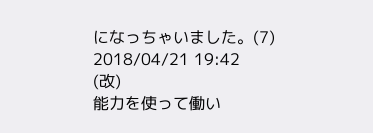になっちゃいました。(7)
2018/04/21 19:42
(改)
能力を使って働い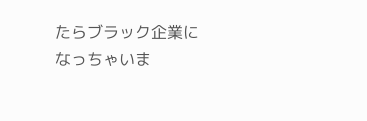たらブラック企業になっちゃいま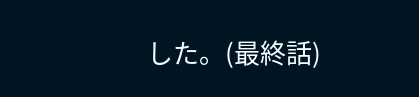した。(最終話)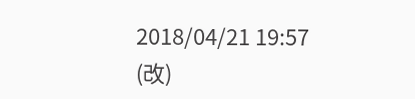2018/04/21 19:57
(改)